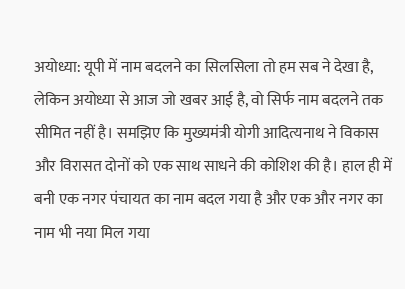अयोध्या: यूपी में नाम बदलने का सिलसिला तो हम सब ने देखा है, लेकिन अयोध्या से आज जो खबर आई है, वो सिर्फ नाम बदलने तक सीमित नहीं है। समझिए कि मुख्यमंत्री योगी आदित्यनाथ ने विकास और विरासत दोनों को एक साथ साधने की कोशिश की है। हाल ही में बनी एक नगर पंचायत का नाम बदल गया है और एक और नगर का नाम भी नया मिल गया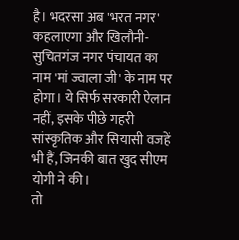है। भदरसा अब 'भरत नगर' कहलाएगा और खिलौनी-सुचितगंज नगर पंचायत का नाम 'मां ज्वाला जी' के नाम पर होगा। ये सिर्फ सरकारी ऐलान नहीं, इसके पीछे गहरी सांस्कृतिक और सियासी वजहें भी हैं, जिनकी बात खुद सीएम योगी ने की।
तो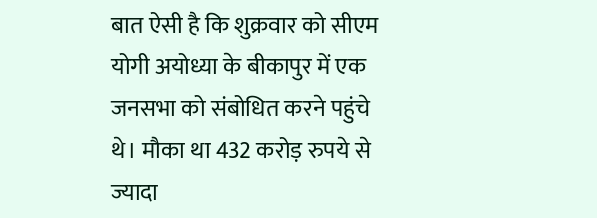बात ऐसी है कि शुक्रवार को सीएम योगी अयोध्या के बीकापुर में एक जनसभा को संबोधित करने पहुंचे थे। मौका था 432 करोड़ रुपये से ज्यादा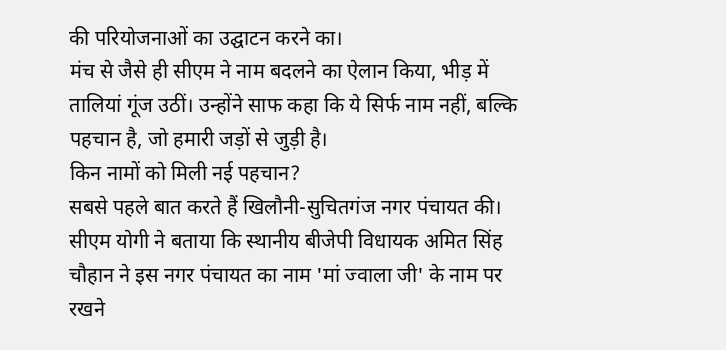की परियोजनाओं का उद्घाटन करने का।
मंच से जैसे ही सीएम ने नाम बदलने का ऐलान किया, भीड़ में तालियां गूंज उठीं। उन्होंने साफ कहा कि ये सिर्फ नाम नहीं, बल्कि पहचान है, जो हमारी जड़ों से जुड़ी है।
किन नामों को मिली नई पहचान?
सबसे पहले बात करते हैं खिलौनी-सुचितगंज नगर पंचायत की। सीएम योगी ने बताया कि स्थानीय बीजेपी विधायक अमित सिंह चौहान ने इस नगर पंचायत का नाम 'मां ज्वाला जी' के नाम पर रखने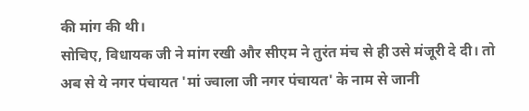की मांग की थी।
सोचिए, विधायक जी ने मांग रखी और सीएम ने तुरंत मंच से ही उसे मंजूरी दे दी। तो अब से ये नगर पंचायत 'मां ज्वाला जी नगर पंचायत' के नाम से जानी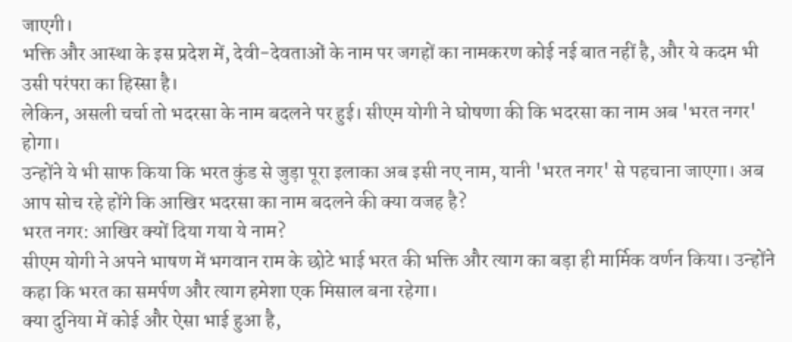जाएगी।
भक्ति और आस्था के इस प्रदेश में, देवी-देवताओं के नाम पर जगहों का नामकरण कोई नई बात नहीं है, और ये कदम भी उसी परंपरा का हिस्सा है।
लेकिन, असली चर्चा तो भदरसा के नाम बदलने पर हुई। सीएम योगी ने घोषणा की कि भदरसा का नाम अब 'भरत नगर' होगा।
उन्होंने ये भी साफ किया कि भरत कुंड से जुड़ा पूरा इलाका अब इसी नए नाम, यानी 'भरत नगर' से पहचाना जाएगा। अब आप सोच रहे होंगे कि आखिर भदरसा का नाम बदलने की क्या वजह है?
भरत नगर: आखिर क्यों दिया गया ये नाम?
सीएम योगी ने अपने भाषण में भगवान राम के छोटे भाई भरत की भक्ति और त्याग का बड़ा ही मार्मिक वर्णन किया। उन्होंने कहा कि भरत का समर्पण और त्याग हमेशा एक मिसाल बना रहेगा।
क्या दुनिया में कोई और ऐसा भाई हुआ है,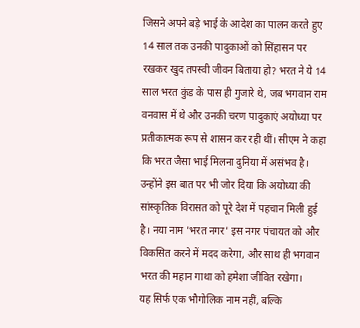जिसने अपने बड़े भाई के आदेश का पालन करते हुए 14 साल तक उनकी पादुकाओं को सिंहासन पर रखकर खुद तपस्वी जीवन बिताया हो? भरत ने ये 14 साल भरत कुंड के पास ही गुजारे थे, जब भगवान राम वनवास में थे और उनकी चरण पादुकाएं अयोध्या पर प्रतीकात्मक रूप से शासन कर रही थीं। सीएम ने कहा कि भरत जैसा भाई मिलना दुनिया में असंभव है।
उन्होंने इस बात पर भी जोर दिया कि अयोध्या की सांस्कृतिक विरासत को पूरे देश में पहचान मिली हुई है। नया नाम 'भरत नगर' इस नगर पंचायत को और विकसित करने में मदद करेगा, और साथ ही भगवान भरत की महान गाथा को हमेशा जीवित रखेगा।
यह सिर्फ एक भौगोलिक नाम नहीं, बल्कि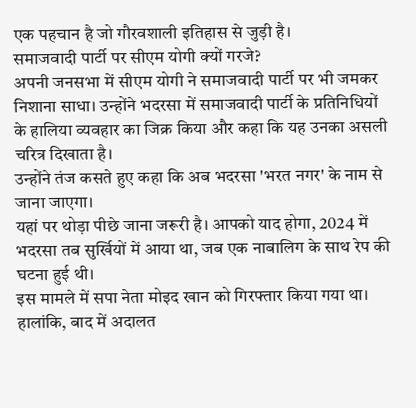एक पहचान है जो गौरवशाली इतिहास से जुड़ी है।
समाजवादी पार्टी पर सीएम योगी क्यों गरजे?
अपनी जनसभा में सीएम योगी ने समाजवादी पार्टी पर भी जमकर निशाना साधा। उन्होंने भदरसा में समाजवादी पार्टी के प्रतिनिधियों के हालिया व्यवहार का जिक्र किया और कहा कि यह उनका असली चरित्र दिखाता है।
उन्होंने तंज कसते हुए कहा कि अब भदरसा 'भरत नगर' के नाम से जाना जाएगा।
यहां पर थोड़ा पीछे जाना जरूरी है। आपको याद होगा, 2024 में भदरसा तब सुर्खियों में आया था, जब एक नाबालिग के साथ रेप की घटना हुई थी।
इस मामले में सपा नेता मोइद खान को गिरफ्तार किया गया था। हालांकि, बाद में अदालत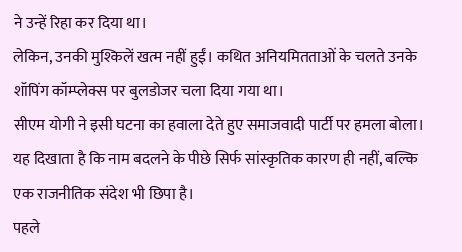ने उन्हें रिहा कर दिया था।
लेकिन, उनकी मुश्किलें खत्म नहीं हुईं। कथित अनियमितताओं के चलते उनके शॉपिंग कॉम्प्लेक्स पर बुलडोजर चला दिया गया था।
सीएम योगी ने इसी घटना का हवाला देते हुए समाजवादी पार्टी पर हमला बोला। यह दिखाता है कि नाम बदलने के पीछे सिर्फ सांस्कृतिक कारण ही नहीं, बल्कि एक राजनीतिक संदेश भी छिपा है।
पहले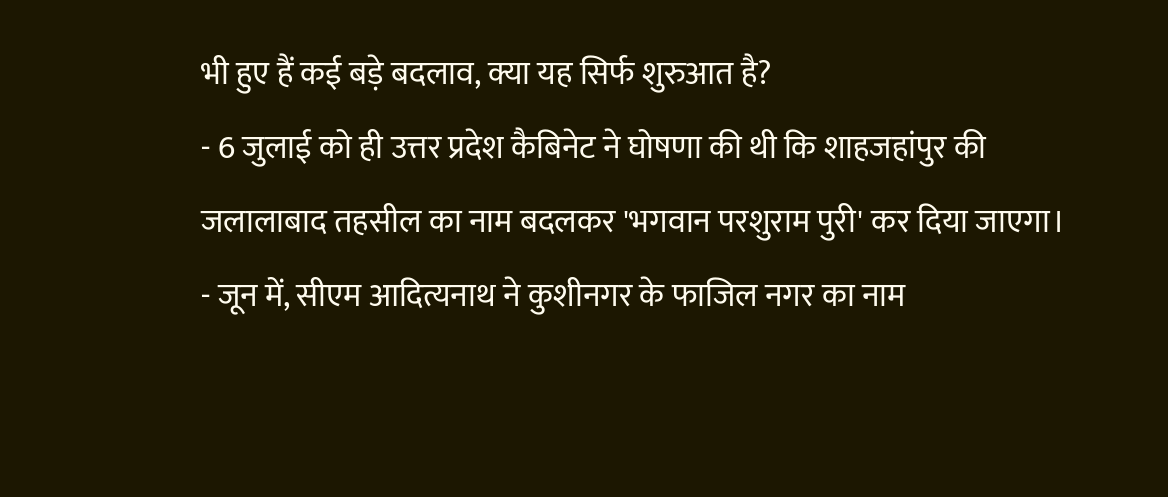भी हुए हैं कई बड़े बदलाव, क्या यह सिर्फ शुरुआत है?
- 6 जुलाई को ही उत्तर प्रदेश कैबिनेट ने घोषणा की थी कि शाहजहांपुर की जलालाबाद तहसील का नाम बदलकर 'भगवान परशुराम पुरी' कर दिया जाएगा।
- जून में, सीएम आदित्यनाथ ने कुशीनगर के फाजिल नगर का नाम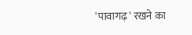'पावागढ़' रखने का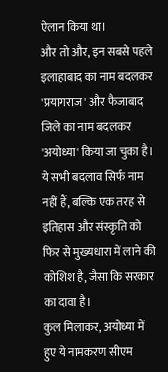ऐलान किया था।
और तो और, इन सबसे पहले इलाहाबाद का नाम बदलकर 'प्रयागराज' और फैजाबाद जिले का नाम बदलकर 'अयोध्या' किया जा चुका है। ये सभी बदलाव सिर्फ नाम नहीं हैं, बल्कि एक तरह से इतिहास और संस्कृति को फिर से मुख्यधारा में लाने की कोशिश है, जैसा कि सरकार का दावा है।
कुल मिलाकर, अयोध्या में हुए ये नामकरण सीएम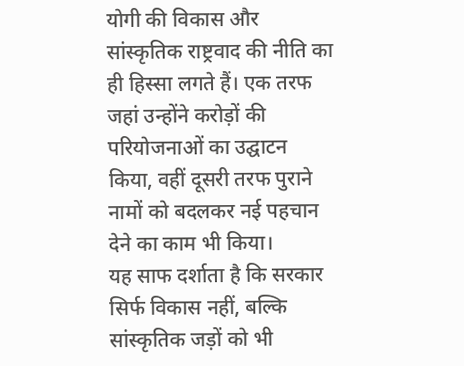योगी की विकास और सांस्कृतिक राष्ट्रवाद की नीति का ही हिस्सा लगते हैं। एक तरफ जहां उन्होंने करोड़ों की परियोजनाओं का उद्घाटन किया, वहीं दूसरी तरफ पुराने नामों को बदलकर नई पहचान देने का काम भी किया।
यह साफ दर्शाता है कि सरकार सिर्फ विकास नहीं, बल्कि सांस्कृतिक जड़ों को भी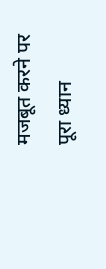मजबूत करने पर पूरा ध्यान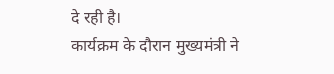दे रही है।
कार्यक्रम के दौरान मुख्यमंत्री ने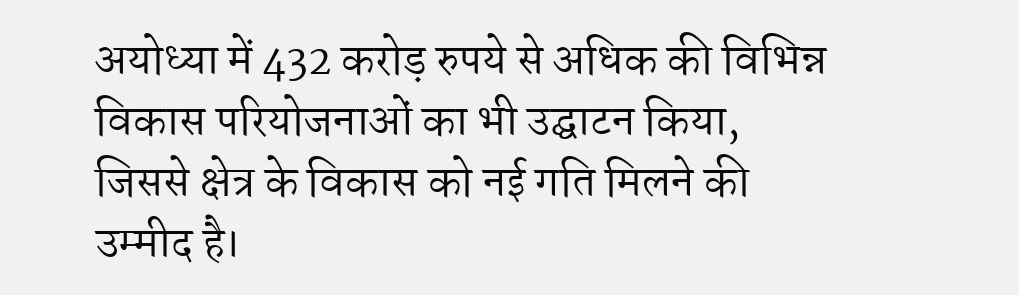अयोध्या में 432 करोड़ रुपये से अधिक की विभिन्न विकास परियोजनाओं का भी उद्घाटन किया, जिससे क्षेत्र के विकास को नई गति मिलने की उम्मीद है।